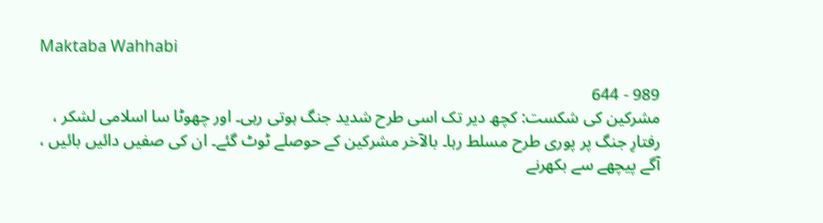Maktaba Wahhabi

989 - 644
مشرکین کی شکست: کچھ دیر تک اسی طرح شدید جنگ ہوتی رہی۔ اور چھوٹا سا اسلامی لشکر ، رفتارِ جنگ پر پوری طرح مسلط رہا۔ بالآخر مشرکین کے حوصلے ٹوٹ گئے۔ ان کی صفیں دائیں بائیں ، آگے پیچھے سے بکھرنے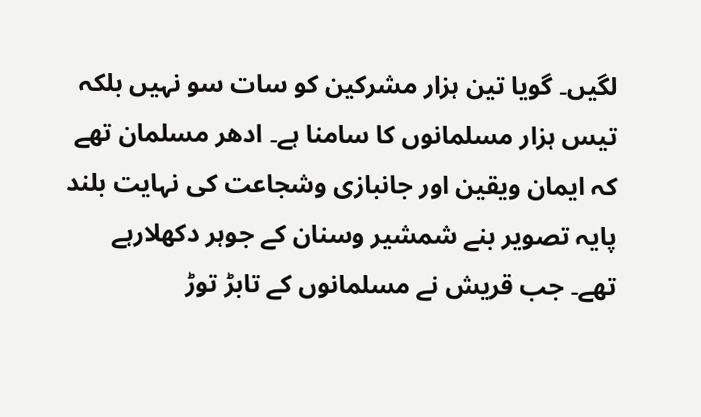لگیں۔ گویا تین ہزار مشرکین کو سات سو نہیں بلکہ تیس ہزار مسلمانوں کا سامنا ہے۔ ادھر مسلمان تھے کہ ایمان ویقین اور جانبازی وشجاعت کی نہایت بلند پایہ تصویر بنے شمشیر وسنان کے جوہر دکھلارہے تھے۔ جب قریش نے مسلمانوں کے تابڑ توڑ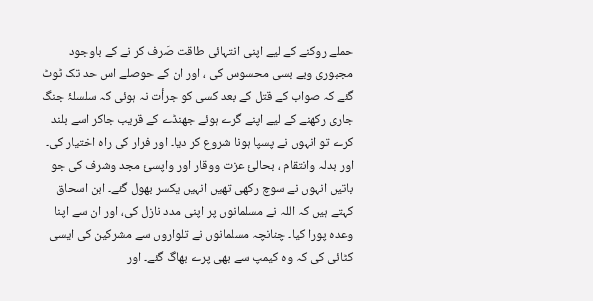حملے روکنے کے لیے اپنی انتہائی طاقت صَرف کر نے کے باوجود مجبوری وبے بسی محسوس کی ، اور ان کے حوصلے اس حد تک ٹوٹ گئے کہ صواب کے قتل کے بعد کسی کو جرأت نہ ہوئی کہ سلسلۂ جنگ جاری رکھنے کے لیے اپنے گرے ہوئے جھنڈے کے قریب جاکر اسے بلند کرے تو انہوں نے پسپا ہونا شروع کر دیا۔ اور فرار کی راہ اختیار کی۔ اور بدلہ وانتقام ، بحالیٔ عزت ووقار اور واپسیٔ مجد وشرف کی جو باتیں انہوں نے سوچ رکھی تھیں انہیں یکسر بھول گئے۔ ابن اسحاق کہتے ہیں کہ اللہ نے مسلمانوں پر اپنی مدد نازل کی، اور ان سے اپنا وعدہ پورا کیا۔ چنانچہ مسلمانوں نے تلواروں سے مشرکین کی ایسی کٹائی کی کہ وہ کیمپ سے بھی پرے بھاگ گئے۔ اور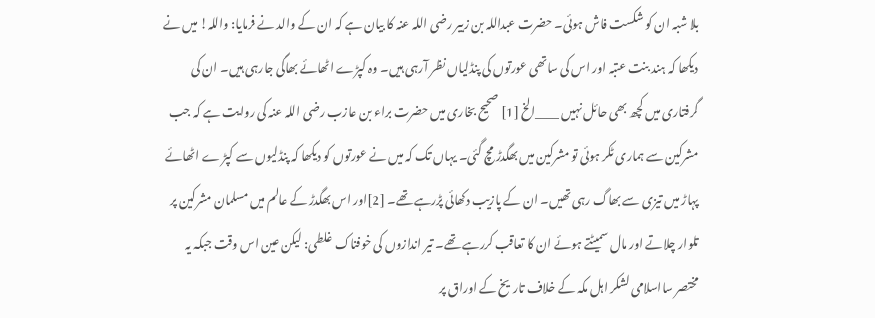بلا شبہ ان کو شکست فاش ہوئی۔ حضرت عبداللہ بن زبیر رضی اللہ عنہ کا بیان ہے کہ ان کے والد نے فرمایا: واللہ! میں نے دیکھا کہ ہند بنت عتبہ اور اس کی ساتھی عورتوں کی پنڈلیاں نظر آرہی ہیں۔ وہ کپڑے اٹھائے بھاگی جارہی ہیں۔ ان کی گرفتاری میں کچھ بھی حائل نہیں ____الخ [1] صحیح بخاری میں حضرت براء بن عازب رضی اللہ عنہ کی روایت ہے کہ جب مشرکین سے ہماری ٹکر ہوئی تو مشرکین میں بھگدڑ مچ گئی۔ یہاں تک کہ میں نے عورتوں کو دیکھا کہ پنڈلیوں سے کپڑ ے اٹھائے پہاڑ میں تیزی سے بھاگ رہی تھیں۔ ان کے پازیب دکھائی پڑرہے تھے۔ [2]اور اس بھگدڑ کے عالم میں مسلمان مشرکین پر تلوار چلاتے اور مال سمیٹتے ہوئے ان کا تعاقب کررہے تھے۔ تیر اندازوں کی خوفناک غلطی: لیکن عین اس وقت جبکہ یہ مختصر سااسلامی لشکر اہل مکہ کے خلاف تاریخ کے اوراق پر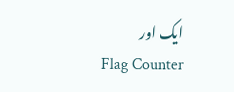ایک اور
Flag Counter